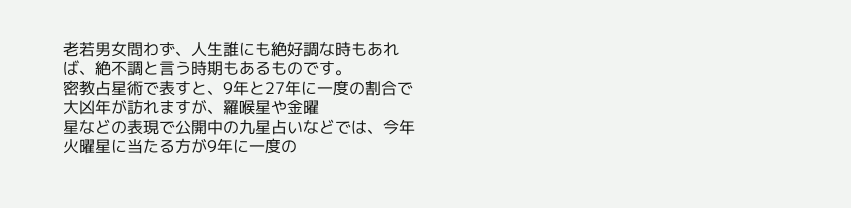老若男女問わず、人生誰にも絶好調な時もあれば、絶不調と言う時期もあるものです。
密教占星術で表すと、9年と27年に一度の割合で大凶年が訪れますが、羅喉星や金曜
星などの表現で公開中の九星占いなどでは、今年火曜星に当たる方が9年に一度の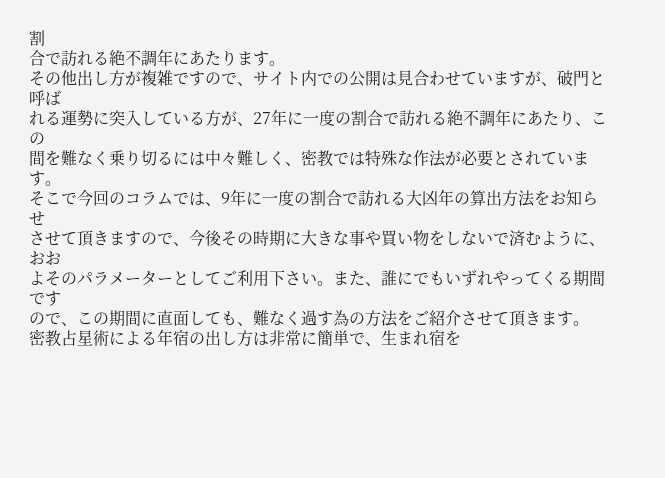割
合で訪れる絶不調年にあたります。
その他出し方が複雑ですので、サイト内での公開は見合わせていますが、破門と呼ば
れる運勢に突入している方が、27年に一度の割合で訪れる絶不調年にあたり、この
間を難なく乗り切るには中々難しく、密教では特殊な作法が必要とされています。
そこで今回のコラムでは、9年に一度の割合で訪れる大凶年の算出方法をお知らせ
させて頂きますので、今後その時期に大きな事や買い物をしないで済むように、おお
よそのパラメーターとしてご利用下さい。また、誰にでもいずれやってくる期間です
ので、この期間に直面しても、難なく過す為の方法をご紹介させて頂きます。
密教占星術による年宿の出し方は非常に簡単で、生まれ宿を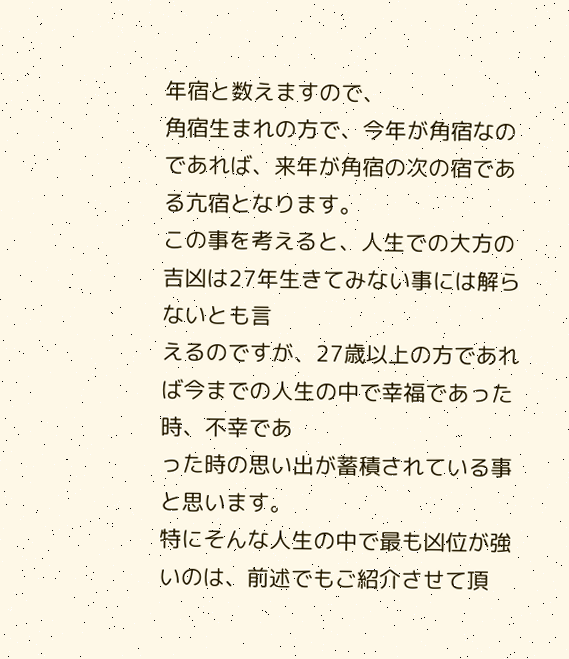年宿と数えますので、
角宿生まれの方で、今年が角宿なのであれば、来年が角宿の次の宿である亢宿となります。
この事を考えると、人生での大方の吉凶は27年生きてみない事には解らないとも言
えるのですが、27歳以上の方であれば今までの人生の中で幸福であった時、不幸であ
った時の思い出が蓄積されている事と思います。
特にそんな人生の中で最も凶位が強いのは、前述でもご紹介させて頂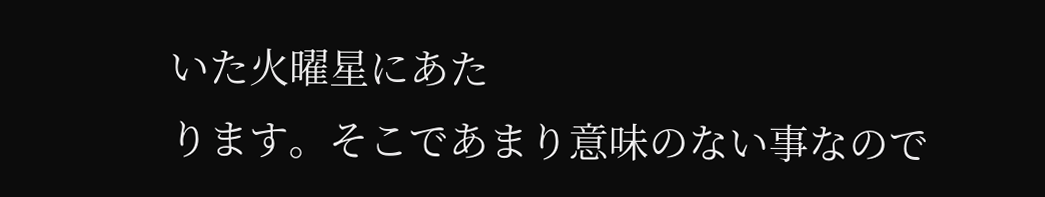いた火曜星にあた
ります。そこであまり意味のない事なので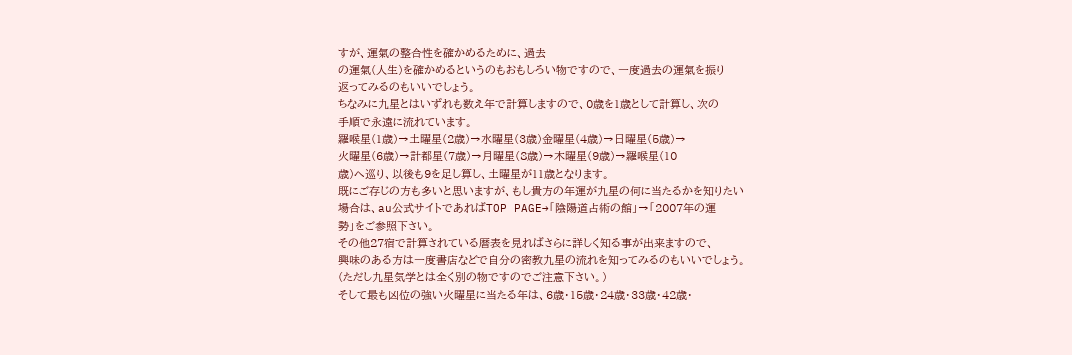すが、運氣の整合性を確かめるために、過去
の運氣(人生)を確かめるというのもおもしろい物ですので、一度過去の運氣を振り
返ってみるのもいいでしょう。
ちなみに九星とはいずれも数え年で計算しますので、0歳を1歳として計算し、次の
手順で永遠に流れています。
羅喉星(1歳)→土曜星(2歳)→水曜星(3歳)金曜星(4歳)→日曜星(5歳)→
火曜星(6歳)→計都星(7歳)→月曜星(8歳)→木曜星(9歳)→羅喉星(10
歳)へ巡り、以後も9を足し算し、土曜星が11歳となります。
既にご存じの方も多いと思いますが、もし貴方の年運が九星の何に当たるかを知りたい
場合は、au公式サイトであればTOP PAGE→「陰陽道占術の館」→「2007年の運
勢」をご参照下さい。
その他27宿で計算されている暦表を見ればさらに詳しく知る事が出来ますので、
興味のある方は一度書店などで自分の密教九星の流れを知ってみるのもいいでしょう。
(ただし九星気学とは全く別の物ですのでご注意下さい。)
そして最も凶位の強い火曜星に当たる年は、6歳・15歳・24歳・33歳・42歳・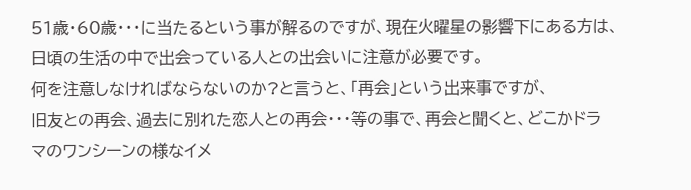51歳・60歳・・・に当たるという事が解るのですが、現在火曜星の影響下にある方は、
日頃の生活の中で出会っている人との出会いに注意が必要です。
何を注意しなければならないのか?と言うと、「再会」という出来事ですが、
旧友との再会、過去に別れた恋人との再会・・・等の事で、再会と聞くと、どこかドラ
マのワンシーンの様なイメ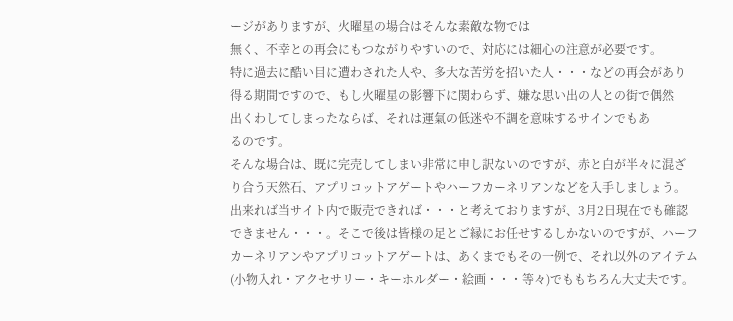ージがありますが、火曜星の場合はそんな素敵な物では
無く、不幸との再会にもつながりやすいので、対応には細心の注意が必要です。
特に過去に酷い目に遭わされた人や、多大な苦労を招いた人・・・などの再会があり
得る期間ですので、もし火曜星の影響下に関わらず、嫌な思い出の人との街で偶然
出くわしてしまったならば、それは運氣の低迷や不調を意味するサインでもあ
るのです。
そんな場合は、既に完売してしまい非常に申し訳ないのですが、赤と白が半々に混ざ
り合う天然石、アプリコットアゲートやハーフカーネリアンなどを入手しましょう。
出来れば当サイト内で販売できれば・・・と考えておりますが、3月2日現在でも確認
できません・・・。そこで後は皆様の足とご縁にお任せするしかないのですが、ハーフ
カーネリアンやアプリコットアゲートは、あくまでもその一例で、それ以外のアイテム
(小物入れ・アクセサリー・キーホルダー・絵画・・・等々)でももちろん大丈夫です。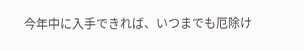今年中に入手できれば、いつまでも厄除け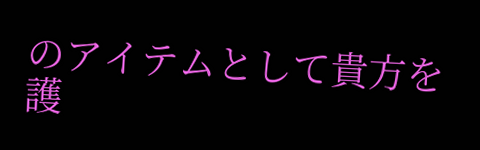のアイテムとして貴方を護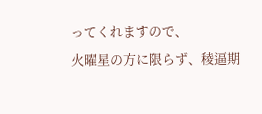ってくれますので、
火曜星の方に限らず、稜逼期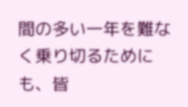間の多い一年を難なく乗り切るためにも、皆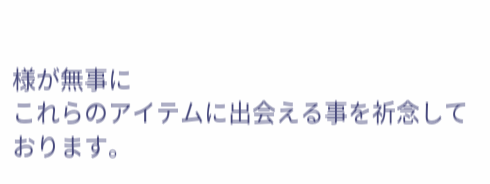様が無事に
これらのアイテムに出会える事を祈念しております。